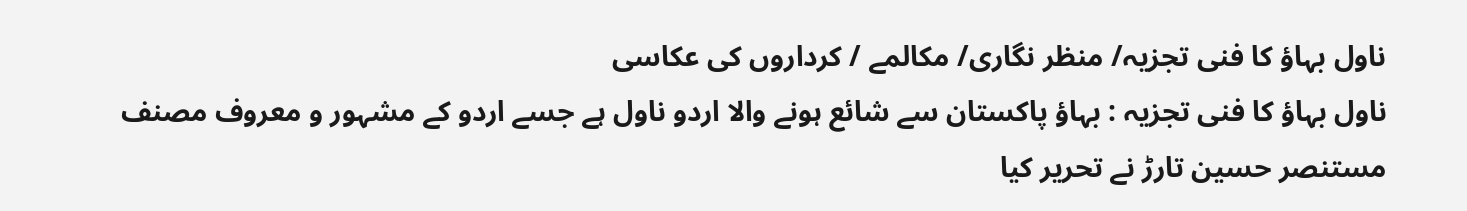ناول بہاؤ کا فنی تجزیہ/ منظر نگاری/ مکالمے / کرداروں کی عکاسی
ناول بہاؤ کا فنی تجزیہ : بہاؤ پاکستان سے شائع ہونے والا اردو ناول ہے جسے اردو کے مشہور و معروف مصنف مستنصر حسین تارڑ نے تحریر کیا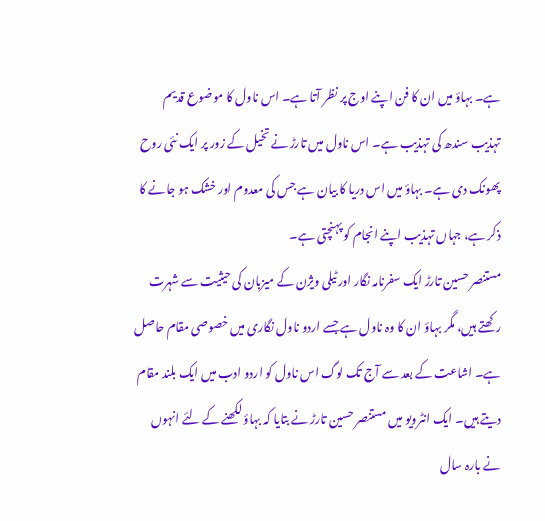ہے۔ بہاؤ میں ان کا فن اپنے اوج پر نظر آتا ہے۔ اس ناول کا موضوع قدیم تہذیب سندھ کی تہذیب ہے۔ اس ناول میں تارڑ نے تخیل کے زور پر ایک نئی روح پھونک دی ہے۔ بہاؤ میں اس دریا کا بیان ہے جس کی معدوم اور خشک ہو جانے کا ذکر ہے، جہاں تہذیب اپنے انجام کو پہنچتی ہے۔
مستنصر حسین تارڑ ایک سفرنامہ نگار اور ٹیلی ویژن کے میزبان کی حیثیت سے شہرت رکھتے ہیں، مگر بہاؤ ان کا وہ ناول ہے جسے اردو ناول نگاری میں خصوصی مقام حاصل ہے۔ اشاعت کے بعد سے آج تک لوگ اس ناول کو اردو ادب میں ایک بلند مقام دیتے ہیں۔ ایک انٹرویو میں مستنصر حسین تارڑ نے بتایا کہ بہاؤ لکھنے کے لئے انہوں نے بارہ سال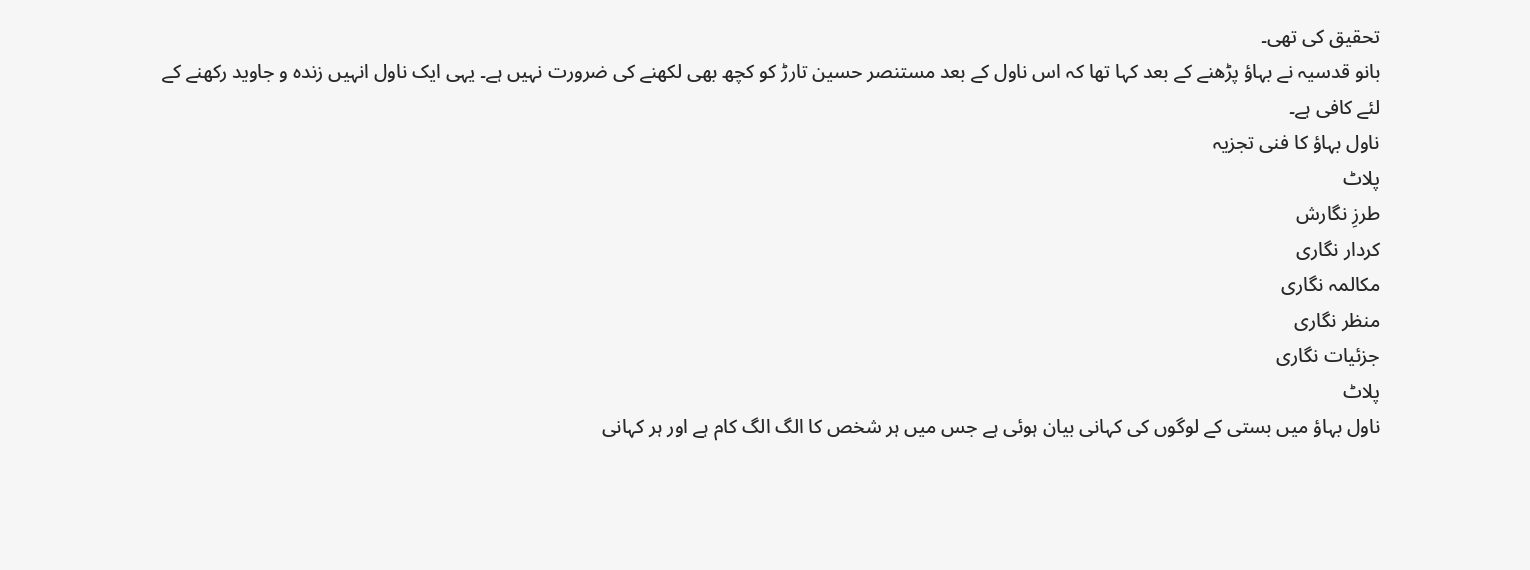تحقیق کی تھی۔
بانو قدسیہ نے بہاؤ پڑھنے کے بعد کہا تھا کہ اس ناول کے بعد مستنصر حسین تارڑ کو کچھ بھی لکھنے کی ضرورت نہیں ہے۔ یہی ایک ناول انہیں زندہ و جاوید رکھنے کے لئے کافی ہے۔
ناول بہاؤ کا فنی تجزیہ
پلاٹ
طرزِ نگارش
کردار نگاری
مکالمہ نگاری
منظر نگاری
جزئیات نگاری
پلاٹ
ناول بہاؤ میں بستی کے لوگوں کی کہانی بیان ہوئی ہے جس میں ہر شخص کا الگ الگ کام ہے اور ہر کہانی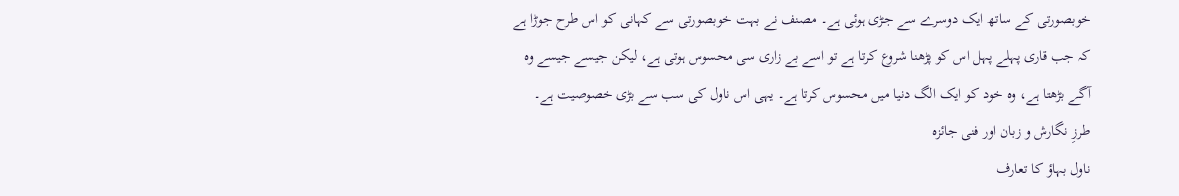خوبصورتی کے ساتھ ایک دوسرے سے جڑی ہوئی ہے۔ مصنف نے بہت خوبصورتی سے کہانی کو اس طرح جوڑا ہے کہ جب قاری پہلے پہل اس کو پڑھنا شروع کرتا ہے تو اسے بے زاری سی محسوس ہوتی ہے، لیکن جیسے جیسے وہ آگے بڑھتا ہے، وہ خود کو ایک الگ دنیا میں محسوس کرتا ہے۔ یہی اس ناول کی سب سے بڑی خصوصیت ہے۔
طرزِ نگارش و زبان اور فنی جائزہ
ناول بہاؤ کا تعارف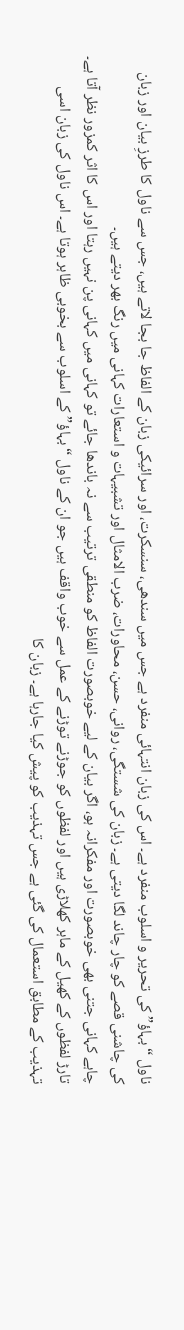ناول “بہاؤ” کی تحریر و اسلوب منفرد ہے۔ اس کی زبان انتہائی منفرد ہے جس میں سندھی، سنسکرت، اور سرائیکی زبان کے الفاظ جا بجا لاتے ہیں، جس سے ناول کا طرزِ بیان اور زبان کی چاشنی قصے کو چار چاند لگا دیتی ہے۔ زبان کی شستگی، روانی، حسن، محاورات، ضرب الامثال اور تشبیہات و استعارات کہانی میں رنگ بھر دیتے ہیں۔
چاہے کہانی جتنی بھی خوبصورت اور مفکرانہ ہو، اگر بیان کے لیے خوبصورت الفاظ کو منطقی ترتیب سے نہ باندھا جائے تو کہانی میں کہانی پن نہیں رہتا اور اس کا اثر کمزور نظر آتا ہے۔ تارڑ لفظوں کے کھیل کے ماہر کھلاڑی ہیں اور لفظوں کو جوڑنے توڑنے کے عمل سے خوب واقف ہیں جو ان کے ناول “بہاؤ” کے اسلوب سے بخوبی ظاہر ہوتا ہے۔ اس ناول کی زبان اسی تہذیب کے مطابق استعمال کی گئی ہے جس تہذیب کو پیش کیا جارہا ہے۔ زبان کا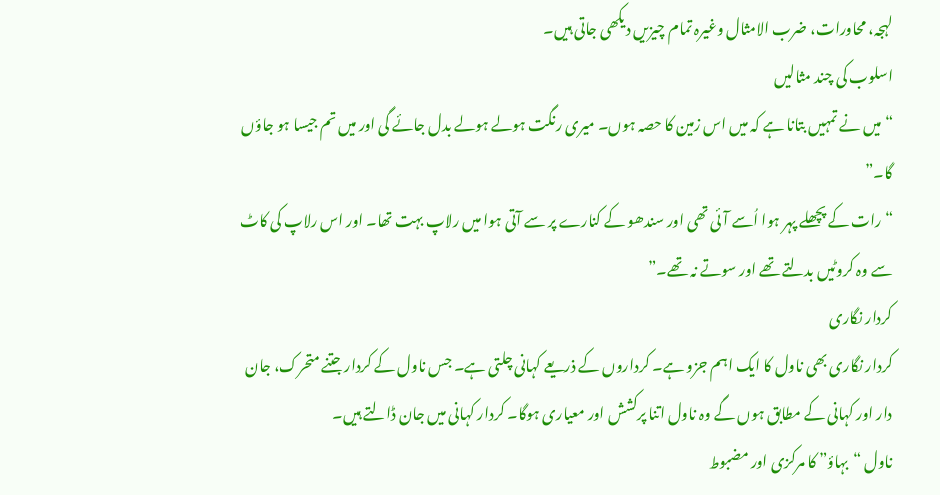لہجہ، محاورات، ضرب الامثال وغیرہ تمام چیزیں دیکھی جاتی ہیں۔
اسلوب کی چند مثالیں
“میں نے تمہیں بتانا ہے کہ میں اس زمین کا حصہ ہوں۔ میری رنگت ہولے ہولے بدل جائے گی اور میں تم جیسا ہو جاؤں گا۔”
“رات کے پچھلے پہر ہوا اُسے آئی تھی اور سندھو کے کنارے پر سے آتی ہوا میں رلاپ بہت تھا۔ اور اس رلاپ کی کاٹ سے وہ کروٹیں بدلتے تھے اور سوتے نہ تھے۔”
کردار نگاری
کردار نگاری بھی ناول کا ایک اہم جزو ہے۔ کرداروں کے ذریعے کہانی چلتی ہے۔ جس ناول کے کردار جتنے متحرک، جان دار اور کہانی کے مطابق ہوں گے وہ ناول اتنا پرکشش اور معیاری ہوگا۔ کردار کہانی میں جان ڈالتے ہیں۔
ناول “بہاؤ” کا مرکزی اور مضبوط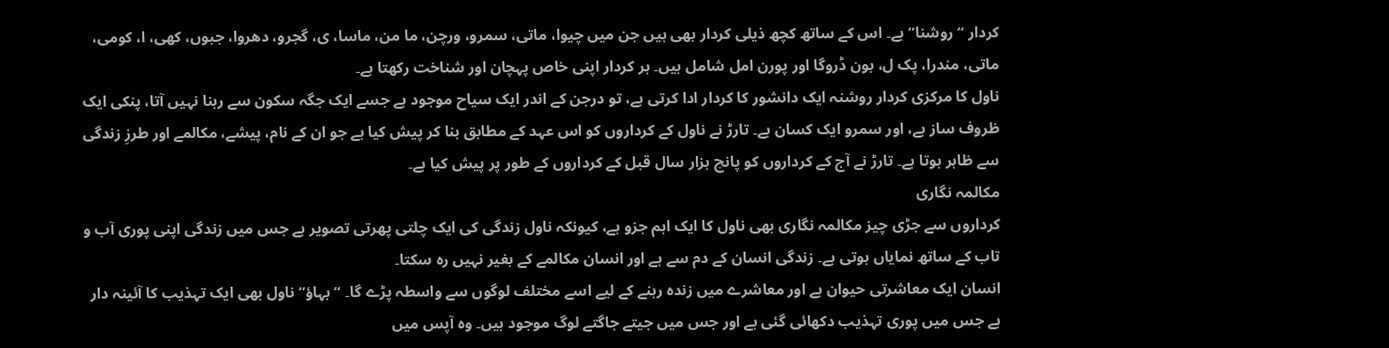کردار “روشنا” ہے۔ اس کے ساتھ کچھ ذیلی کردار بھی ہیں جن میں چیوا، ماتی، سمرو، ورچن، ما من، ماسا، ی، گجرو، دھروا، جبوں، کھی، ا، کومی، ماتی، مندرا، پک ل، بون ڈروگا اور پورن امل شامل ہیں۔ ہر کردار اپنی خاص پہچان اور شناخت رکھتا ہے۔
ناول کا مرکزی کردار روشنہ ایک دانشور کا کردار ادا کرتی ہے، تو درجن کے اندر ایک سیاح موجود ہے جسے ایک جگہ سکون سے رہنا نہیں آتا، پنکی ایک ظروف ساز ہے، اور سمرو ایک کسان ہے۔ تارڑ نے ناول کے کرداروں کو اس عہد کے مطابق بنا کر پیش کیا ہے جو ان کے نام، پیشے، مکالمے اور طرزِ زندگی سے ظاہر ہوتا ہے۔ تارڑ نے آج کے کرداروں کو پانچ ہزار سال قبل کے کرداروں کے طور پر پیش کیا ہے۔
مکالمہ نگاری
کرداروں سے جڑی چیز مکالمہ نگاری بھی ناول کا ایک اہم جزو ہے، کیونکہ ناول زندگی کی ایک چلتی پھرتی تصویر ہے جس میں زندگی اپنی پوری آب و تاب کے ساتھ نمایاں ہوتی ہے۔ زندگی انسان کے دم سے ہے اور انسان مکالمے کے بغیر نہیں رہ سکتا۔
انسان ایک معاشرتی حیوان ہے اور معاشرے میں زندہ رہنے کے لیے اسے مختلف لوگوں سے واسطہ پڑے گا۔ “بہاؤ” ناول بھی ایک تہذیب کا آئینہ دار ہے جس میں پوری تہذیب دکھائی گئی ہے اور جس میں جیتے جاگتے لوگ موجود ہیں۔ وہ آپس میں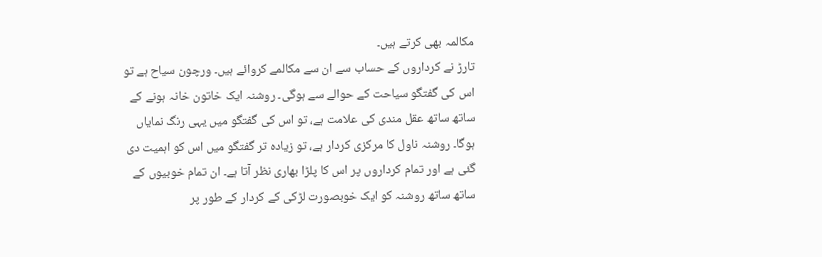مکالمہ بھی کرتے ہیں۔
تارڑ نے کرداروں کے حساب سے ان سے مکالمے کروائے ہیں۔ ورچون سیاح ہے تو اس کی گفتگو سیاحت کے حوالے سے ہوگی۔ روشنہ ایک خاتون خانہ ہونے کے ساتھ ساتھ عقل مندی کی علامت ہے، تو اس کی گفتگو میں یہی رنگ نمایاں ہوگا۔ روشنہ ناول کا مرکزی کردار ہے، تو زیادہ تر گفتگو میں اس کو اہمیت دی گئی ہے اور تمام کرداروں پر اس کا پلڑا بھاری نظر آتا ہے۔ ان تمام خوبیوں کے ساتھ ساتھ روشنہ کو ایک خوبصورت لڑکی کے کردار کے طور پر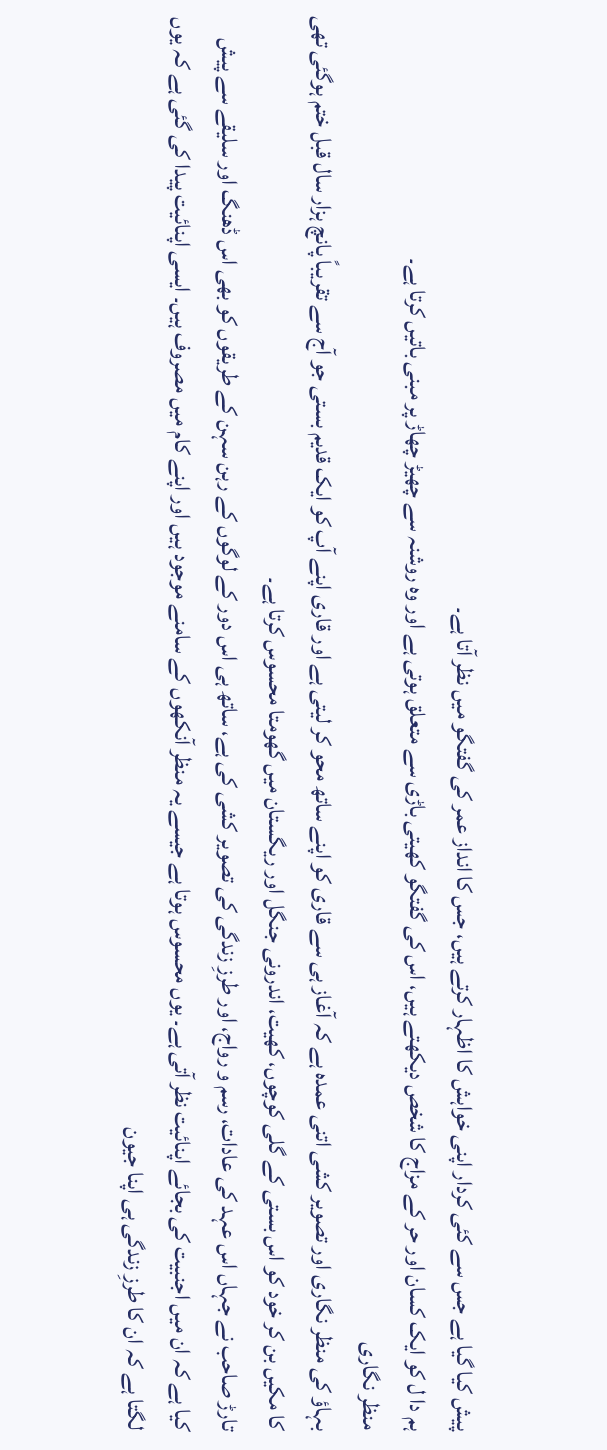پیش کیا گیا ہے جس سے کئی کردار اپنی خواہش کا اظہار کرتے ہیں، جس کا انداز عمر کی گفتگو میں نظر آتا ہے۔
ہم دا ل کو ایک کسان اور حر کے مزاج کا شخص دیکھتے ہیں، اس کی گفتگو کھیتی باڑی سے متعلق ہوتی ہے اور وہ روشنہ سے چھیڑ چھاڑ پر مبنی باتیں کرتا ہے۔
منظر نگاری
بہاؤ کی منظر نگاری اور تصویر کشی اتنی عمدہ ہے کہ آغاز ہی سے قاری کو اپنے ساتھ محو کر لیتی ہے اور قاری اپنے آپ کو ایک قدیم بستی جو آج سے تقریباً پانچ ہزار سال قبل ختم ہوگئی تھی کا مکیں بن کر خود کو اس بستی کے گلی کوچوں، کھیت، اندرونی جنگل اور ریگستان میں گھومتا محسوس کرتا ہے۔
تارڑ صاحب نے جہاں اس عہد کی عادات، رسم و رواج، اور طرزِ زندگی کی تصویر کشی کی ہے، ساتھ ہی اس دور کے لوگوں کے رہن سہن کے طریقوں کو بھی اس ڈھنگ اور سلیقے سے پیش کیا ہے کہ ان میں اجنبیت کی بجائے اپنائیت نظر آتی ہے۔ یوں محسوس ہوتا ہے جیسے یہ منظر آنکھوں کے سامنے موجود ہیں اور اپنے کام میں مصروف ہیں۔ ایسی اپنائیت پیدا کی گئی ہے کہ یوں لگتا ہے کہ ان کا طرزِ زندگی ہی اپنا جیون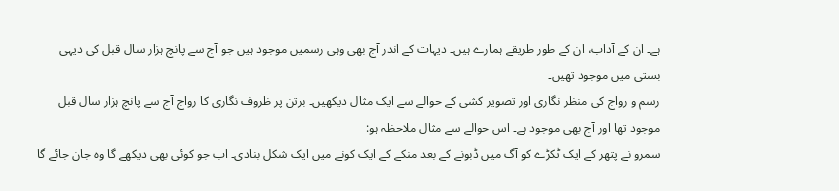ہے۔ ان کے آداب، ان کے طور طریقے ہمارے ہیں۔ دیہات کے اندر آج بھی وہی رسمیں موجود ہیں جو آج سے پانچ ہزار سال قبل کی دیہی بستی میں موجود تھیں۔
رسم و رواج کی منظر نگاری اور تصویر کشی کے حوالے سے ایک مثال دیکھیں۔ برتن پر ظروف نگاری کا رواج آج سے پانچ ہزار سال قبل موجود تھا اور آج بھی موجود ہے۔ اس حوالے سے مثال ملاحظہ ہو:
سمرو نے پتھر کے ایک ٹکڑے کو آگ میں ڈبونے کے بعد منکے کے ایک کونے میں ایک شکل بنادی۔ اب جو کوئی بھی دیکھے گا وہ جان جائے گا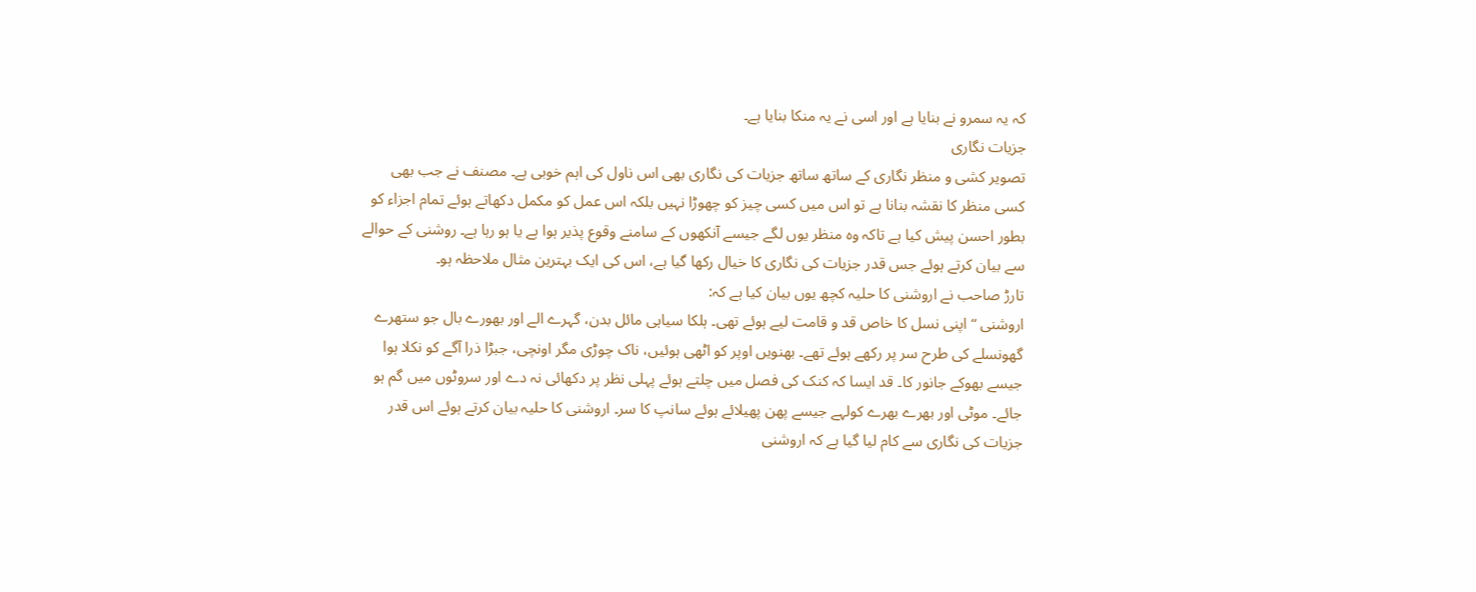کہ یہ سمرو نے بنایا ہے اور اسی نے یہ منکا بنایا ہے۔
جزیات نگاری
تصویر کشی و منظر نگاری کے ساتھ ساتھ جزیات کی نگاری بھی اس ناول کی اہم خوبی ہے۔ مصنف نے جب بھی کسی منظر کا نقشہ بنانا ہے تو اس میں کسی چیز کو چھوڑا نہیں بلکہ اس عمل کو مکمل دکھاتے ہوئے تمام اجزاء کو بطور احسن پیش کیا ہے تاکہ وہ منظر یوں لگے جیسے آنکھوں کے سامنے وقوع پذیر ہوا ہے یا ہو رہا ہے۔ روشنی کے حوالے سے بیان کرتے ہوئے جس قدر جزیات کی نگاری کا خیال رکھا گیا ہے، اس کی ایک بہترین مثال ملاحظہ ہو۔
تارڑ صاحب نے اروشنی کا حلیہ کچھ یوں بیان کیا ہے کہ:
اروشنی “اپنی نسل کا خاص قد و قامت لیے ہوئے تھی۔ ہلکا سیاہی مائل بدن، گہرے الے اور بھورے بال جو ستھرے گھونسلے کی طرح سر پر رکھے ہوئے تھے۔ بھنویں اوپر کو اٹھی ہوئیں، ناک چوڑی مگر اونچی، جبڑا ذرا آگے کو نکلا ہوا جیسے بھوکے جانور کا۔ قد ایسا کہ کنک کی فصل میں چلتے ہوئے پہلی نظر پر دکھائی نہ دے اور سروٹوں میں گم ہو جائے۔ موٹی اور بھرے بھرے کولہے جیسے پھن پھیلائے ہوئے سانپ کا سر۔ اروشنی کا حلیہ بیان کرتے ہوئے اس قدر جزیات کی نگاری سے کام لیا گیا ہے کہ اروشنی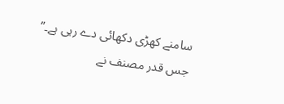سامنے کھڑی دکھائی دے رہی ہے۔”
جس قدر مصنف نے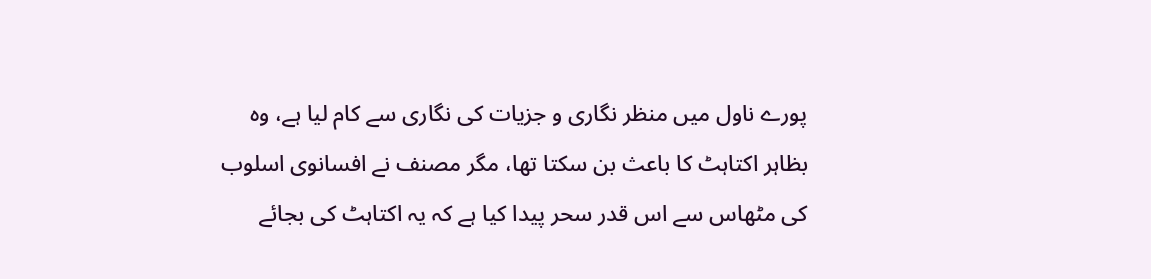پورے ناول میں منظر نگاری و جزیات کی نگاری سے کام لیا ہے، وہ بظاہر اکتاہٹ کا باعث بن سکتا تھا، مگر مصنف نے افسانوی اسلوب کی مٹھاس سے اس قدر سحر پیدا کیا ہے کہ یہ اکتاہٹ کی بجائے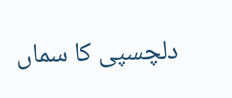دلچسپی کا سماں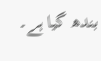بندھ گیا ہے۔